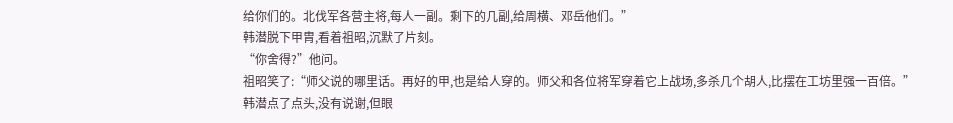给你们的。北伐军各营主将,每人一副。剩下的几副,给周横、邓岳他们。”
韩潜脱下甲胄,看着祖昭,沉默了片刻。
“你舍得?”他问。
祖昭笑了:“师父说的哪里话。再好的甲,也是给人穿的。师父和各位将军穿着它上战场,多杀几个胡人,比摆在工坊里强一百倍。”
韩潜点了点头,没有说谢,但眼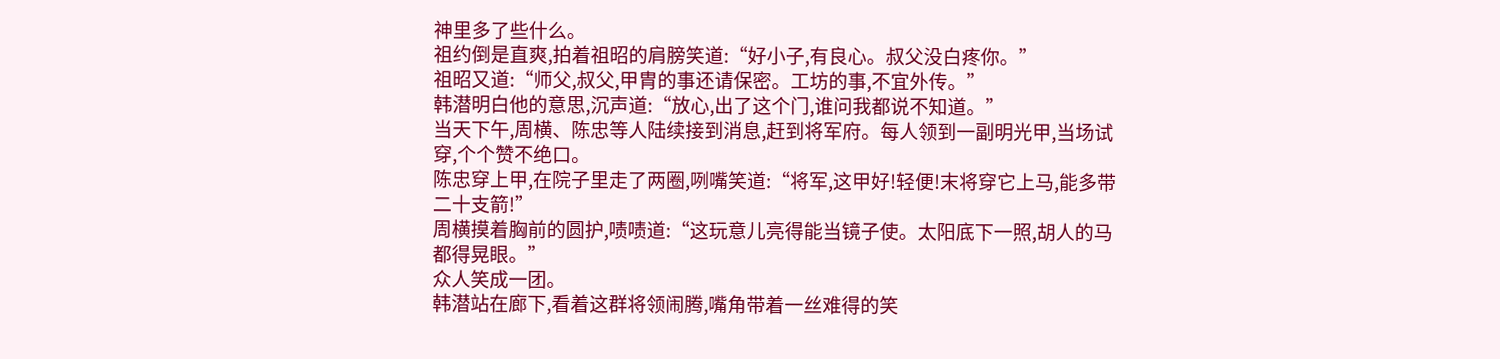神里多了些什么。
祖约倒是直爽,拍着祖昭的肩膀笑道:“好小子,有良心。叔父没白疼你。”
祖昭又道:“师父,叔父,甲胄的事还请保密。工坊的事,不宜外传。”
韩潜明白他的意思,沉声道:“放心,出了这个门,谁问我都说不知道。”
当天下午,周横、陈忠等人陆续接到消息,赶到将军府。每人领到一副明光甲,当场试穿,个个赞不绝口。
陈忠穿上甲,在院子里走了两圈,咧嘴笑道:“将军,这甲好!轻便!末将穿它上马,能多带二十支箭!”
周横摸着胸前的圆护,啧啧道:“这玩意儿亮得能当镜子使。太阳底下一照,胡人的马都得晃眼。”
众人笑成一团。
韩潜站在廊下,看着这群将领闹腾,嘴角带着一丝难得的笑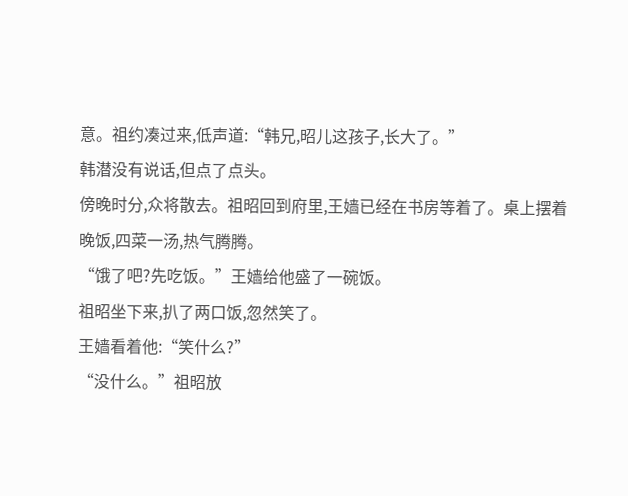意。祖约凑过来,低声道:“韩兄,昭儿这孩子,长大了。”
韩潜没有说话,但点了点头。
傍晚时分,众将散去。祖昭回到府里,王嫱已经在书房等着了。桌上摆着晚饭,四菜一汤,热气腾腾。
“饿了吧?先吃饭。”王嫱给他盛了一碗饭。
祖昭坐下来,扒了两口饭,忽然笑了。
王嫱看着他:“笑什么?”
“没什么。”祖昭放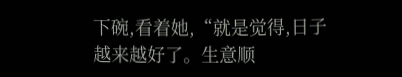下碗,看着她,“就是觉得,日子越来越好了。生意顺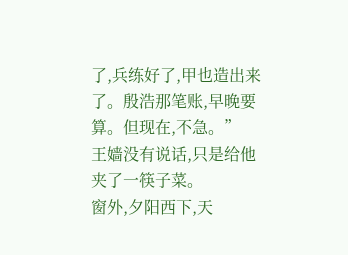了,兵练好了,甲也造出来了。殷浩那笔账,早晚要算。但现在,不急。”
王嫱没有说话,只是给他夹了一筷子菜。
窗外,夕阳西下,天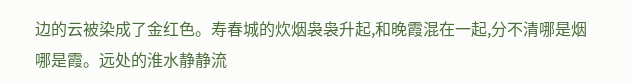边的云被染成了金红色。寿春城的炊烟袅袅升起,和晚霞混在一起,分不清哪是烟哪是霞。远处的淮水静静流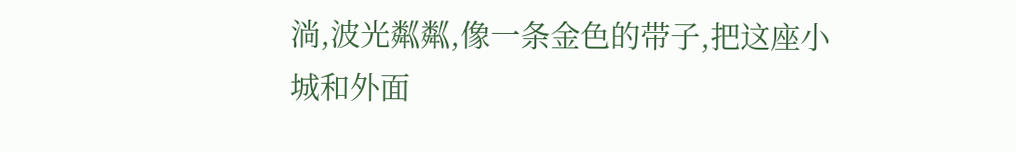淌,波光粼粼,像一条金色的带子,把这座小城和外面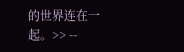的世界连在一起。>> --